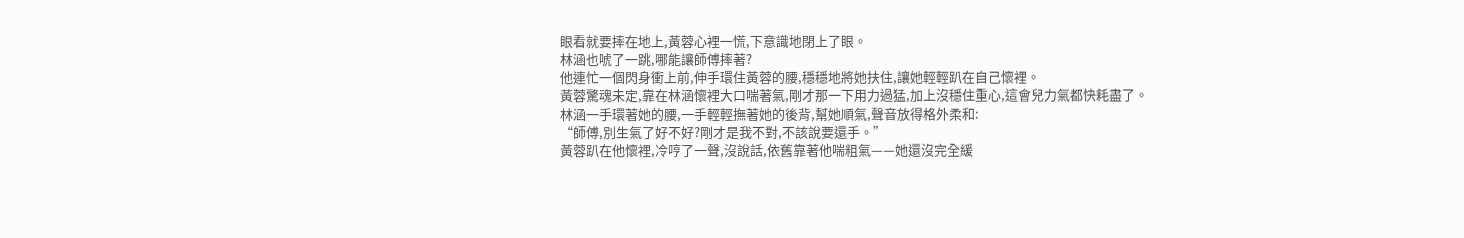眼看就要摔在地上,黃蓉心裡一慌,下意識地閉上了眼。
林涵也唬了一跳,哪能讓師傅摔著?
他連忙一個閃身衝上前,伸手環住黃蓉的腰,穩穩地將她扶住,讓她輕輕趴在自己懷裡。
黃蓉驚魂未定,靠在林涵懷裡大口喘著氣,剛才那一下用力過猛,加上沒穩住重心,這會兒力氣都快耗盡了。
林涵一手環著她的腰,一手輕輕撫著她的後背,幫她順氣,聲音放得格外柔和:
“師傅,別生氣了好不好?剛才是我不對,不該說要還手。”
黃蓉趴在他懷裡,冷哼了一聲,沒說話,依舊靠著他喘粗氣——她還沒完全緩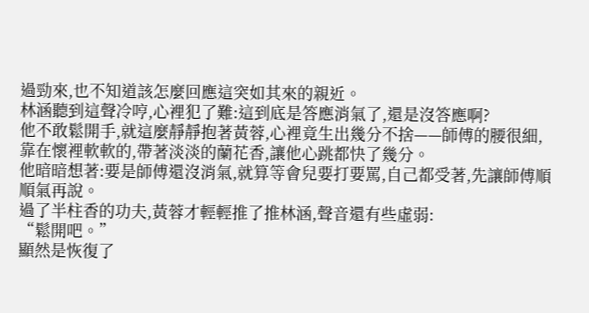過勁來,也不知道該怎麼回應這突如其來的親近。
林涵聽到這聲冷哼,心裡犯了難:這到底是答應消氣了,還是沒答應啊?
他不敢鬆開手,就這麼靜靜抱著黃蓉,心裡竟生出幾分不捨——師傅的腰很細,靠在懷裡軟軟的,帶著淡淡的蘭花香,讓他心跳都快了幾分。
他暗暗想著:要是師傅還沒消氣,就算等會兒要打要罵,自己都受著,先讓師傅順順氣再說。
過了半柱香的功夫,黃蓉才輕輕推了推林涵,聲音還有些虛弱:
“鬆開吧。”
顯然是恢復了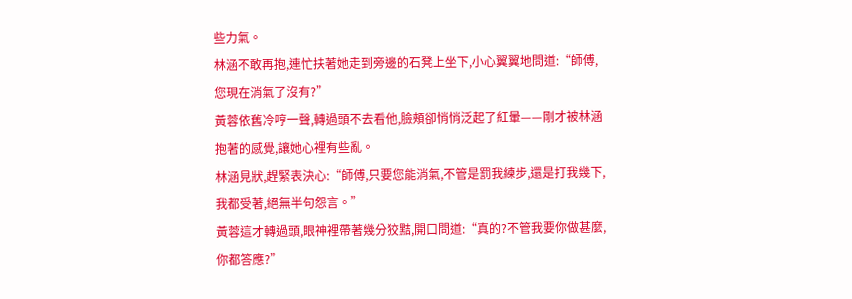些力氣。
林涵不敢再抱,連忙扶著她走到旁邊的石凳上坐下,小心翼翼地問道:“師傅,您現在消氣了沒有?”
黃蓉依舊冷哼一聲,轉過頭不去看他,臉頰卻悄悄泛起了紅暈——剛才被林涵抱著的感覺,讓她心裡有些亂。
林涵見狀,趕緊表決心:“師傅,只要您能消氣,不管是罰我練步,還是打我幾下,我都受著,絕無半句怨言。”
黃蓉這才轉過頭,眼神裡帶著幾分狡黠,開口問道:“真的?不管我要你做甚麼,你都答應?”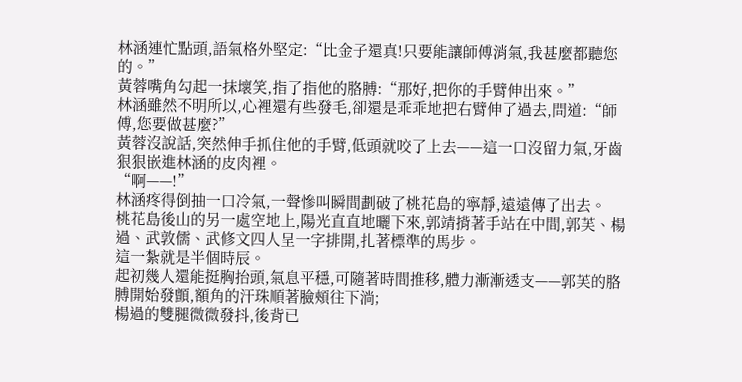林涵連忙點頭,語氣格外堅定:“比金子還真!只要能讓師傅消氣,我甚麼都聽您的。”
黃蓉嘴角勾起一抹壞笑,指了指他的胳膊:“那好,把你的手臂伸出來。”
林涵雖然不明所以,心裡還有些發毛,卻還是乖乖地把右臂伸了過去,問道:“師傅,您要做甚麼?”
黃蓉沒說話,突然伸手抓住他的手臂,低頭就咬了上去——這一口沒留力氣,牙齒狠狠嵌進林涵的皮肉裡。
“啊——!”
林涵疼得倒抽一口冷氣,一聲慘叫瞬間劃破了桃花島的寧靜,遠遠傳了出去。
桃花島後山的另一處空地上,陽光直直地曬下來,郭靖揹著手站在中間,郭芙、楊過、武敦儒、武修文四人呈一字排開,扎著標準的馬步。
這一紮就是半個時辰。
起初幾人還能挺胸抬頭,氣息平穩,可隨著時間推移,體力漸漸透支——郭芙的胳膊開始發顫,額角的汗珠順著臉頰往下淌;
楊過的雙腿微微發抖,後背已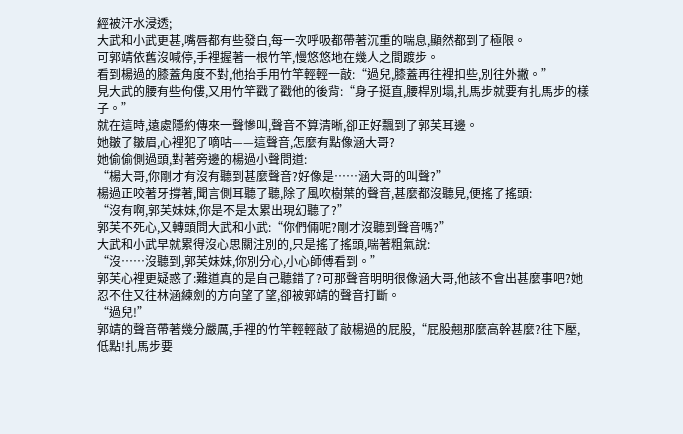經被汗水浸透;
大武和小武更甚,嘴唇都有些發白,每一次呼吸都帶著沉重的喘息,顯然都到了極限。
可郭靖依舊沒喊停,手裡握著一根竹竿,慢悠悠地在幾人之間踱步。
看到楊過的膝蓋角度不對,他抬手用竹竿輕輕一敲:“過兒,膝蓋再往裡扣些,別往外撇。”
見大武的腰有些佝僂,又用竹竿戳了戳他的後背:“身子挺直,腰桿別塌,扎馬步就要有扎馬步的樣子。”
就在這時,遠處隱約傳來一聲慘叫,聲音不算清晰,卻正好飄到了郭芙耳邊。
她皺了皺眉,心裡犯了嘀咕——這聲音,怎麼有點像涵大哥?
她偷偷側過頭,對著旁邊的楊過小聲問道:
“楊大哥,你剛才有沒有聽到甚麼聲音?好像是……涵大哥的叫聲?”
楊過正咬著牙撐著,聞言側耳聽了聽,除了風吹樹葉的聲音,甚麼都沒聽見,便搖了搖頭:
“沒有啊,郭芙妹妹,你是不是太累出現幻聽了?”
郭芙不死心,又轉頭問大武和小武:“你們倆呢?剛才沒聽到聲音嗎?”
大武和小武早就累得沒心思關注別的,只是搖了搖頭,喘著粗氣說:
“沒……沒聽到,郭芙妹妹,你別分心,小心師傅看到。”
郭芙心裡更疑惑了:難道真的是自己聽錯了?可那聲音明明很像涵大哥,他該不會出甚麼事吧?她忍不住又往林涵練劍的方向望了望,卻被郭靖的聲音打斷。
“過兒!”
郭靖的聲音帶著幾分嚴厲,手裡的竹竿輕輕敲了敲楊過的屁股,“屁股翹那麼高幹甚麼?往下壓,低點!扎馬步要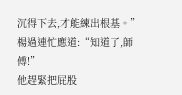沉得下去,才能練出根基。”
楊過連忙應道:“知道了,師傅!”
他趕緊把屁股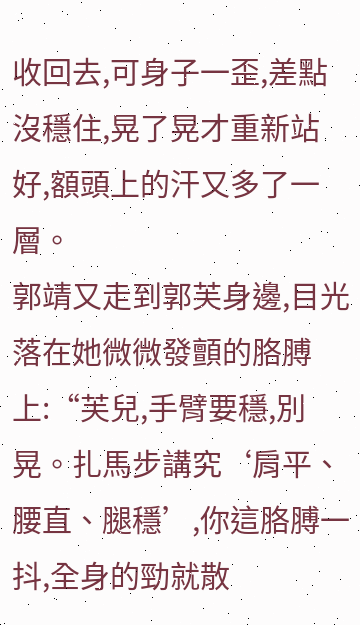收回去,可身子一歪,差點沒穩住,晃了晃才重新站好,額頭上的汗又多了一層。
郭靖又走到郭芙身邊,目光落在她微微發顫的胳膊上:“芙兒,手臂要穩,別晃。扎馬步講究‘肩平、腰直、腿穩’,你這胳膊一抖,全身的勁就散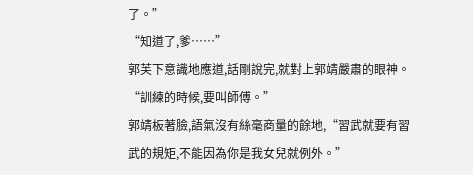了。”
“知道了,爹……”
郭芙下意識地應道,話剛說完,就對上郭靖嚴肅的眼神。
“訓練的時候,要叫師傅。”
郭靖板著臉,語氣沒有絲毫商量的餘地,“習武就要有習武的規矩,不能因為你是我女兒就例外。”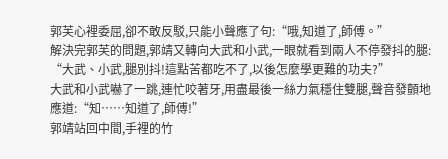郭芙心裡委屈,卻不敢反駁,只能小聲應了句:“哦,知道了,師傅。”
解決完郭芙的問題,郭靖又轉向大武和小武,一眼就看到兩人不停發抖的腿:
“大武、小武,腿別抖!這點苦都吃不了,以後怎麼學更難的功夫?”
大武和小武嚇了一跳,連忙咬著牙,用盡最後一絲力氣穩住雙腿,聲音發顫地應道:“知……知道了,師傅!”
郭靖站回中間,手裡的竹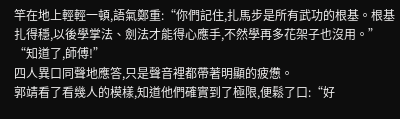竿在地上輕輕一頓,語氣鄭重:“你們記住,扎馬步是所有武功的根基。根基扎得穩,以後學掌法、劍法才能得心應手,不然學再多花架子也沒用。”
“知道了,師傅!”
四人異口同聲地應答,只是聲音裡都帶著明顯的疲憊。
郭靖看了看幾人的模樣,知道他們確實到了極限,便鬆了口:“好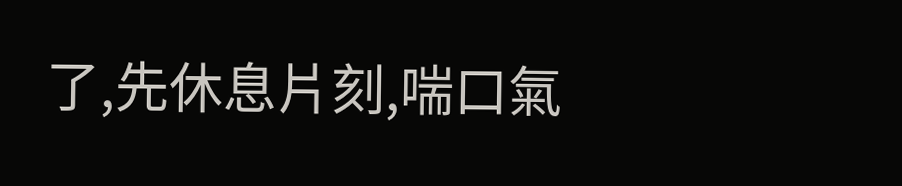了,先休息片刻,喘口氣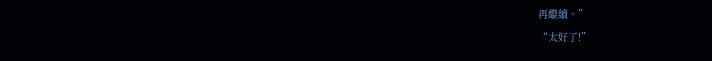再繼續。”
“太好了!”